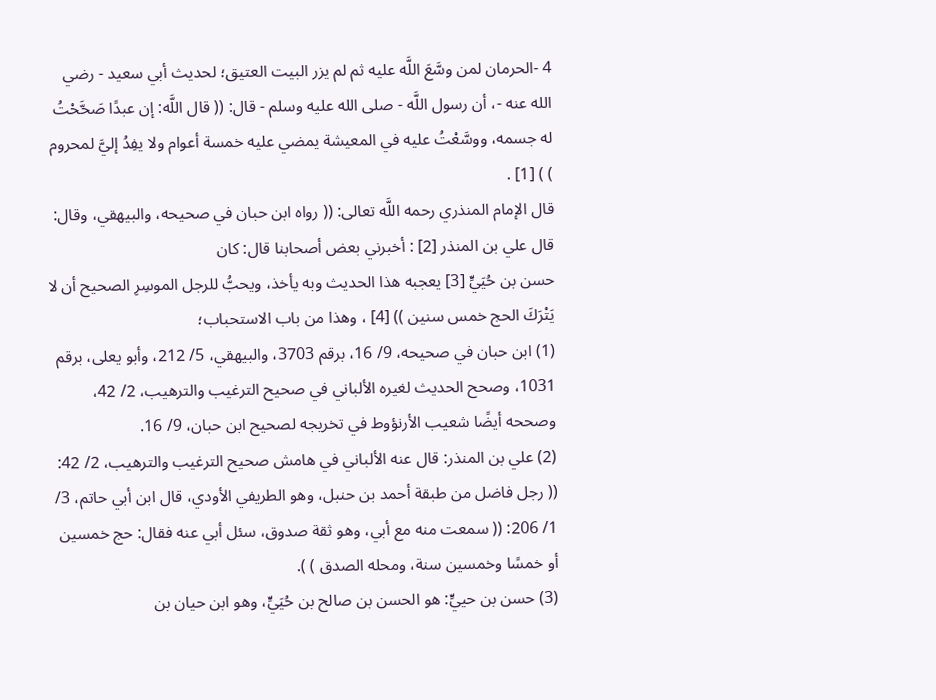4 -الحرمان لمن وسَّعَ اللَّه عليه ثم لم يزر البيت العتيق؛ لحديث أبي سعيد - رضي الله عنه -، أن رسول اللَّه - صلى الله عليه وسلم - قال: (( قال اللَّه: إن عبدًا صَحَّحْتُ له جسمه، ووسَّعْتُ عليه في المعيشة يمضي عليه خمسة أعوام ولا يفِدُ إليَّ لمحروم ) ) [1] .
قال الإمام المنذري رحمه اللَّه تعالى: (( رواه ابن حبان في صحيحه، والبيهقي، وقال: قال علي بن المنذر [2] : أخبرني بعض أصحابنا قال: كان
حسن بن حُيَيٍّ [3] يعجبه هذا الحديث وبه يأخذ، ويحبُّ للرجل الموسِرِ الصحيح أن لا يَتْرَكَ الحج خمس سنين )) [4] ، وهذا من باب الاستحباب؛
(1) ابن حبان في صحيحه، 9/ 16، برقم 3703، والبيهقي، 5/ 212، وأبو يعلى، برقم 1031، وصحح الحديث لغيره الألباني في صحيح الترغيب والترهيب، 2/ 42، وصححه أيضًا شعيب الأرنؤوط في تخريجه لصحيح ابن حبان، 9/ 16.
(2) علي بن المنذر: قال عنه الألباني في هامش صحيح الترغيب والترهيب، 2/ 42: (( رجل فاضل من طبقة أحمد بن حنبل، وهو الطريفي الأودي، قال ابن أبي حاتم، 3/ 1/ 206: (( سمعت منه مع أبي، وهو ثقة صدوق، سئل أبي عنه فقال: حج خمسين أو خمسًا وخمسين سنة، ومحله الصدق ) ).
(3) حسن بن حييٍّ: هو الحسن بن صالح بن حُيَيٍّ، وهو ابن حيان بن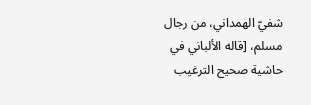شفيّ الهمداني، من رجال مسلم، [قاله الألباني في حاشية صحيح الترغيب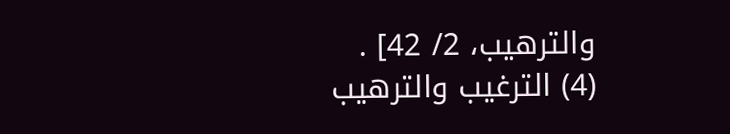والترهيب، 2/ 42] .
(4) الترغيب والترهيب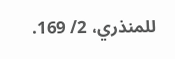للمنذري، 2/ 169.